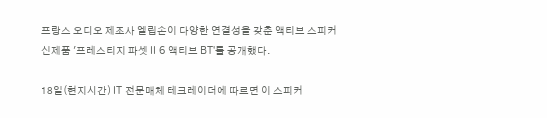프랑스 오디오 제조사 엘립손이 다양한 연결성을 갖춘 액티브 스피커 신제품 '프레스티지 파셋 II 6 액티브 BT'를 공개했다.

18일(현지시간) IT 전문매체 테크레이더에 따르면 이 스피커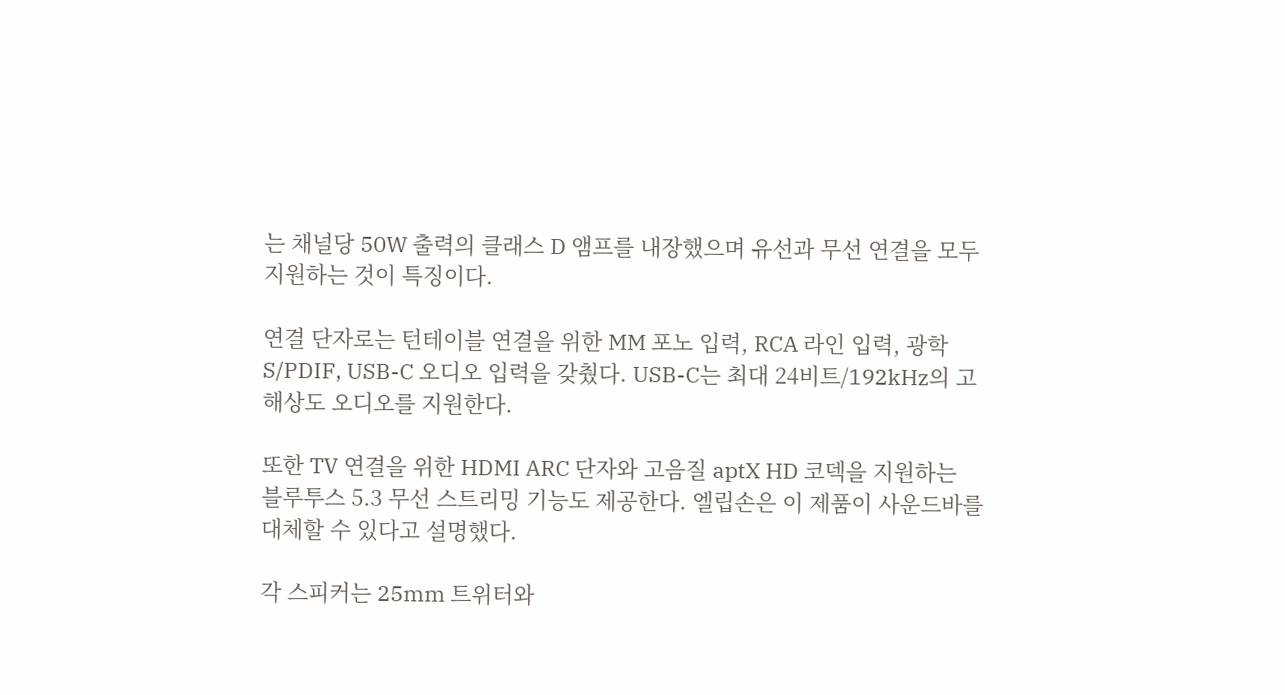는 채널당 50W 출력의 클래스 D 앰프를 내장했으며 유선과 무선 연결을 모두 지원하는 것이 특징이다.

연결 단자로는 턴테이블 연결을 위한 MM 포노 입력, RCA 라인 입력, 광학 S/PDIF, USB-C 오디오 입력을 갖췄다. USB-C는 최대 24비트/192kHz의 고해상도 오디오를 지원한다.

또한 TV 연결을 위한 HDMI ARC 단자와 고음질 aptX HD 코덱을 지원하는 블루투스 5.3 무선 스트리밍 기능도 제공한다. 엘립손은 이 제품이 사운드바를 대체할 수 있다고 설명했다.

각 스피커는 25mm 트위터와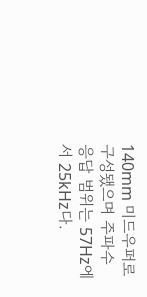140mm 미드우퍼로 구성됐으며 주파수 응답 범위는 57Hz에서 25kHz다.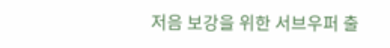저음 보강을 위한 서브우퍼 출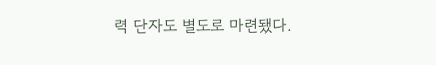력 단자도 별도로 마련됐다.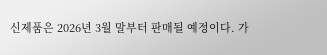신제품은 2026년 3월 말부터 판매될 예정이다. 가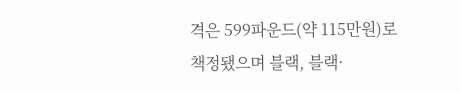격은 599파운드(약 115만원)로 책정됐으며 블랙, 블랙·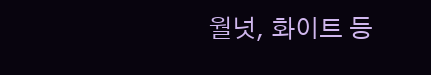월넛, 화이트 등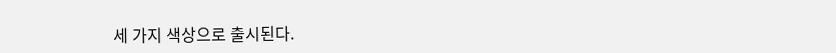세 가지 색상으로 출시된다.